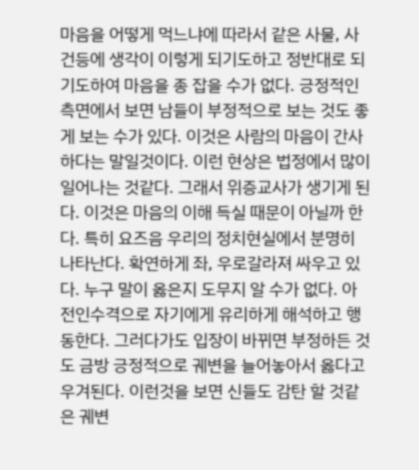마음을 어떻게 먹느냐에 따라서 같은 사물, 사건등에 생각이 이렇게 되기도하고 정반대로 되기도하여 마음을 종 잡을 수가 없다. 긍정적인 측면에서 보면 남들이 부정적으로 보는 것도 좋게 보는 수가 있다. 이것은 사람의 마음이 간사하다는 말일것이다. 이런 현상은 법정에서 많이 일어나는 것같다. 그래서 위증교사가 생기게 된다. 이것은 마음의 이해 득실 때문이 아닐까 한다. 특히 요즈음 우리의 정치현실에서 분명히 나타난다. 확연하게 좌, 우로갈라져 싸우고 있다. 누구 말이 옳은지 도무지 알 수가 없다. 아전인수격으로 자기에게 유리하게 해석하고 행동한다. 그러다가도 입장이 바뀌면 부정하든 것도 금방 긍정적으로 궤변을 늘어놓아서 옳다고 우겨된다. 이런것을 보면 신들도 감탄 할 것같은 궤변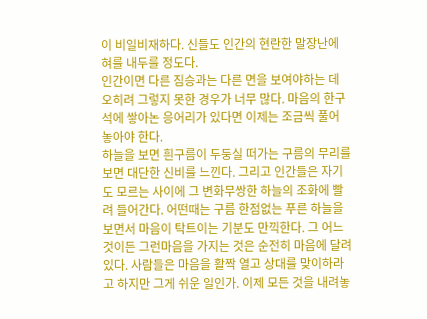이 비일비재하다. 신들도 인간의 현란한 말장난에 혀를 내두를 정도다.
인간이면 다른 짐승과는 다른 면을 보여야하는 데 오히려 그렇지 못한 경우가 너무 많다. 마음의 한구석에 쌓아논 응어리가 있다면 이제는 조금씩 풀어 놓아야 한다.
하늘을 보면 흰구름이 두둥실 떠가는 구름의 무리를 보면 대단한 신비를 느낀다. 그리고 인간들은 자기도 모르는 사이에 그 변화무쌍한 하늘의 조화에 빨려 들어간다. 어떤때는 구름 한점없는 푸른 하늘을 보면서 마음이 탁트이는 기분도 만끽한다. 그 어느것이든 그런마음을 가지는 것은 순전히 마음에 달려있다. 사람들은 마음을 활짝 열고 상대를 맞이하라고 하지만 그게 쉬운 일인가. 이제 모든 것을 내려놓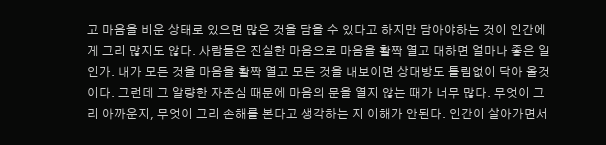고 마음을 비운 상태로 있으면 많은 것을 담을 수 있다고 하지만 담아야하는 것이 인간에게 그리 많지도 않다. 사람들은 진실한 마음으로 마음을 활짝 열고 대하면 얼마나 좋은 일인가. 내가 모든 것을 마음을 활짝 열고 모든 것을 내보이면 상대방도 틀림없이 닥아 올것이다. 그런데 그 알량한 자존심 때문에 마음의 문을 열지 않는 때가 너무 많다. 무엇이 그리 아까운지, 무엇이 그리 손해를 본다고 생각하는 지 이해가 안된다. 인간이 살아가면서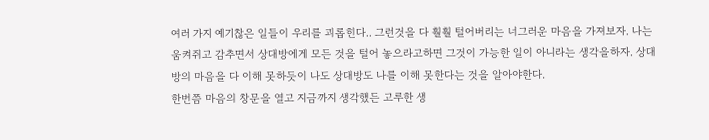여러 가지 예기찮은 일들이 우리를 괴롭힌다.. 그런것을 다 훨훨 털어버리는 너그러운 마음을 가져보자. 나는 움켜쥐고 감추면서 상대방에게 모든 것을 털어 놓으라고하면 그것이 가능한 일이 아니라는 생각을하자. 상대방의 마음을 다 이해 못하듯이 나도 상대방도 나를 이해 못한다는 것을 알아야한다.
한번쯤 마음의 창문을 열고 지금까지 생각했든 고루한 생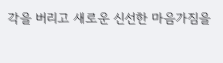각을 버리고 새로운 신선한 마음가짐을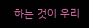하는 것이 우리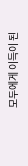모두에게 이득이 된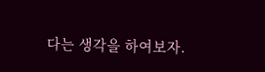다는 생각을 하여보자.